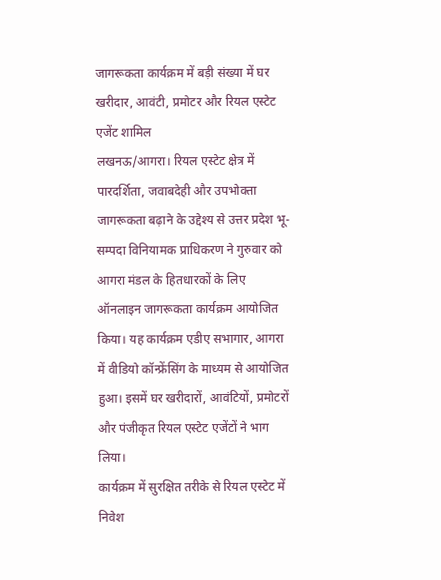जागरूकता कार्यक्रम में बड़ी संख्या में घर खरीदार, आवंटी, प्रमोटर और रियल एस्टेट एजेंट शामिल
लखनऊ/आगरा। रियल एस्टेट क्षेत्र में पारदर्शिता, जवाबदेही और उपभोक्ता जागरूकता बढ़ाने के उद्देश्य से उत्तर प्रदेश भू-सम्पदा विनियामक प्राधिकरण ने गुरुवार को आगरा मंडल के हितधारकों के लिए ऑनलाइन जागरूकता कार्यक्रम आयोजित किया। यह कार्यक्रम एडीए सभागार, आगरा में वीडियो कॉन्फ्रेंसिंग के माध्यम से आयोजित हुआ। इसमें घर खरीदारों, आवंटियों, प्रमोटरों और पंजीकृत रियल एस्टेट एजेंटों ने भाग लिया।
कार्यक्रम में सुरक्षित तरीके से रियल एस्टेट में निवेश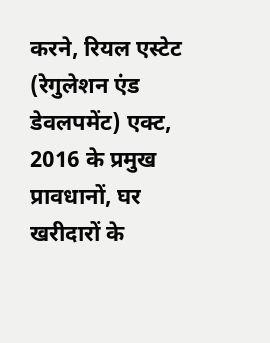करने, रियल एस्टेट (रेगुलेशन एंड डेवलपमेंट) एक्ट, 2016 के प्रमुख प्रावधानों, घर खरीदारों के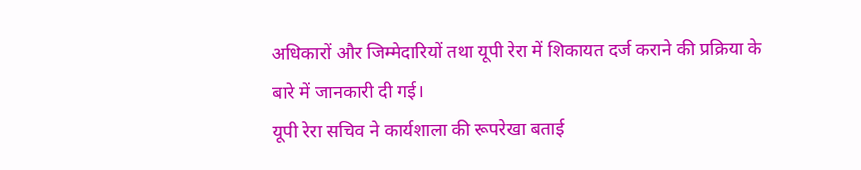अधिकारों और जिम्मेदारियों तथा यूपी रेरा में शिकायत दर्ज कराने की प्रक्रिया के बारे में जानकारी दी गई।
यूपी रेरा सचिव ने कार्यशाला की रूपरेखा बताई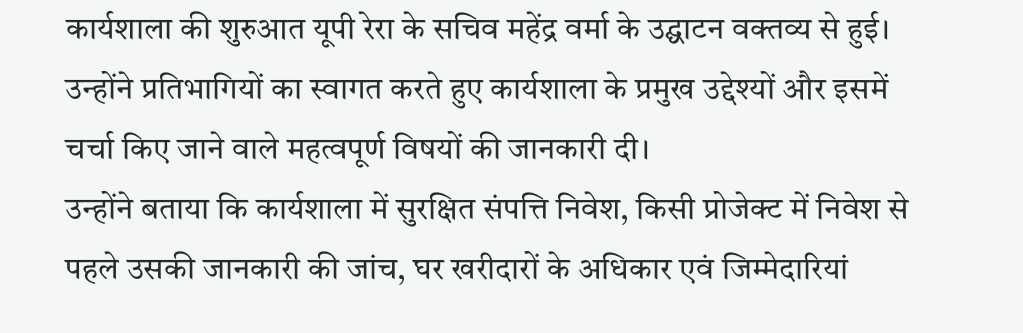कार्यशाला की शुरुआत यूपी रेरा के सचिव महेंद्र वर्मा के उद्घाटन वक्तव्य से हुई। उन्होंने प्रतिभागियों का स्वागत करते हुए कार्यशाला के प्रमुख उद्देश्यों और इसमें चर्चा किए जाने वाले महत्वपूर्ण विषयों की जानकारी दी।
उन्होंने बताया कि कार्यशाला में सुरक्षित संपत्ति निवेश, किसी प्रोजेक्ट में निवेश से पहले उसकी जानकारी की जांच, घर खरीदारों के अधिकार एवं जिम्मेदारियां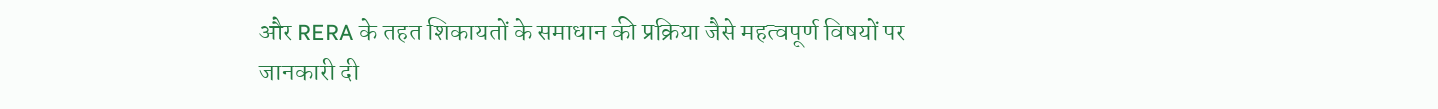और RERA के तहत शिकायतों के समाधान की प्रक्रिया जैसे महत्वपूर्ण विषयों पर जानकारी दी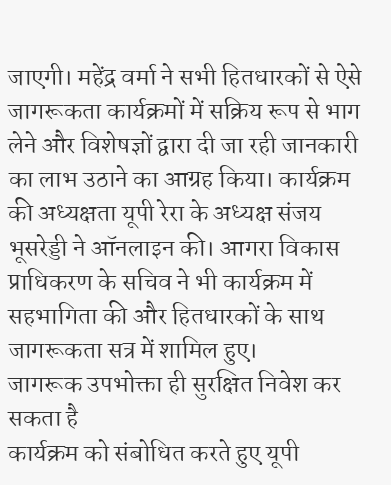जाएगी। महेंद्र वर्मा ने सभी हितधारकों से ऐसे जागरूकता कार्यक्रमों में सक्रिय रूप से भाग लेने और विशेषज्ञों द्वारा दी जा रही जानकारी का लाभ उठाने का आग्रह किया। कार्यक्रम की अध्यक्षता यूपी रेरा के अध्यक्ष संजय भूसरेड्डी ने ऑनलाइन की। आगरा विकास प्राधिकरण के सचिव ने भी कार्यक्रम में सहभागिता की और हितधारकों के साथ जागरूकता सत्र में शामिल हुए।
जागरूक उपभोक्ता ही सुरक्षित निवेश कर सकता है
कार्यक्रम को संबोधित करते हुए यूपी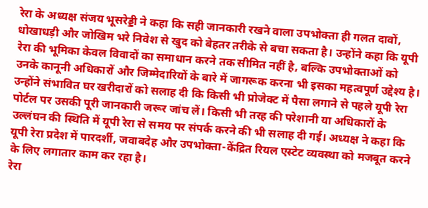रेरा के अध्यक्ष संजय भूसरेड्डी ने कहा कि सही जानकारी रखने वाला उपभोक्ता ही गलत दावों, धोखाधड़ी और जोखिम भरे निवेश से खुद को बेहतर तरीके से बचा सकता है। उन्होंने कहा कि यूपी रेरा की भूमिका केवल विवादों का समाधान करने तक सीमित नहीं है, बल्कि उपभोक्ताओं को उनके कानूनी अधिकारों और जिम्मेदारियों के बारे में जागरूक करना भी इसका महत्वपूर्ण उद्देश्य है।
उन्होंने संभावित घर खरीदारों को सलाह दी कि किसी भी प्रोजेक्ट में पैसा लगाने से पहले यूपी रेरा पोर्टल पर उसकी पूरी जानकारी जरूर जांच लें। किसी भी तरह की परेशानी या अधिकारों के उल्लंघन की स्थिति में यूपी रेरा से समय पर संपर्क करने की भी सलाह दी गई। अध्यक्ष ने कहा कि यूपी रेरा प्रदेश में पारदर्शी, जवाबदेह और उपभोक्ता-केंद्रित रियल एस्टेट व्यवस्था को मजबूत करने के लिए लगातार काम कर रहा है।
रेरा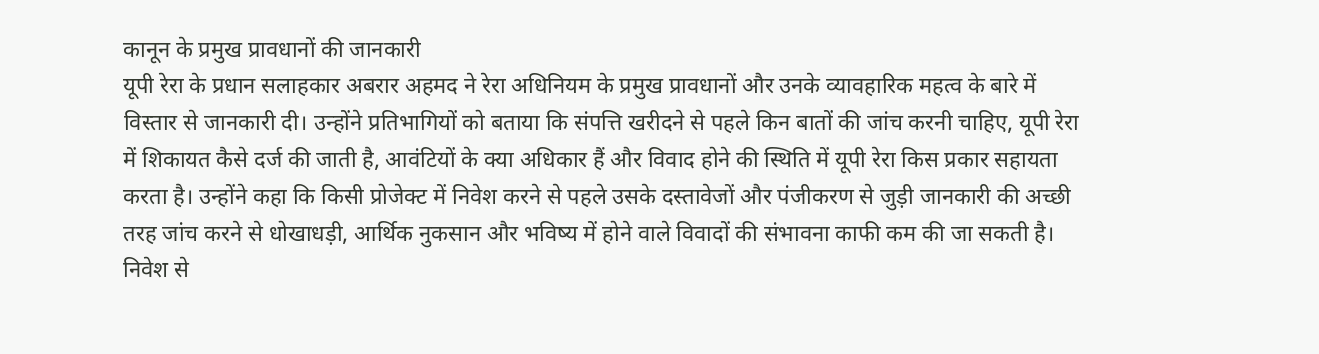कानून के प्रमुख प्रावधानों की जानकारी
यूपी रेरा के प्रधान सलाहकार अबरार अहमद ने रेरा अधिनियम के प्रमुख प्रावधानों और उनके व्यावहारिक महत्व के बारे में विस्तार से जानकारी दी। उन्होंने प्रतिभागियों को बताया कि संपत्ति खरीदने से पहले किन बातों की जांच करनी चाहिए, यूपी रेरा में शिकायत कैसे दर्ज की जाती है, आवंटियों के क्या अधिकार हैं और विवाद होने की स्थिति में यूपी रेरा किस प्रकार सहायता करता है। उन्होंने कहा कि किसी प्रोजेक्ट में निवेश करने से पहले उसके दस्तावेजों और पंजीकरण से जुड़ी जानकारी की अच्छी तरह जांच करने से धोखाधड़ी, आर्थिक नुकसान और भविष्य में होने वाले विवादों की संभावना काफी कम की जा सकती है।
निवेश से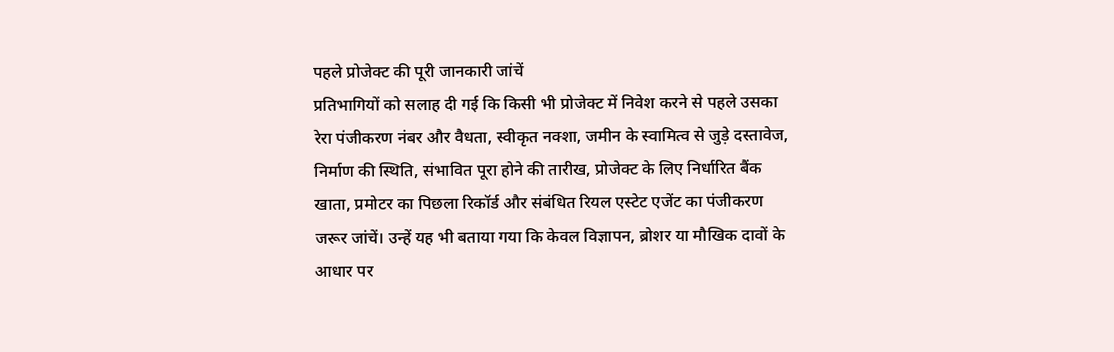पहले प्रोजेक्ट की पूरी जानकारी जांचें
प्रतिभागियों को सलाह दी गई कि किसी भी प्रोजेक्ट में निवेश करने से पहले उसका रेरा पंजीकरण नंबर और वैधता, स्वीकृत नक्शा, जमीन के स्वामित्व से जुड़े दस्तावेज, निर्माण की स्थिति, संभावित पूरा होने की तारीख, प्रोजेक्ट के लिए निर्धारित बैंक खाता, प्रमोटर का पिछला रिकॉर्ड और संबंधित रियल एस्टेट एजेंट का पंजीकरण जरूर जांचें। उन्हें यह भी बताया गया कि केवल विज्ञापन, ब्रोशर या मौखिक दावों के आधार पर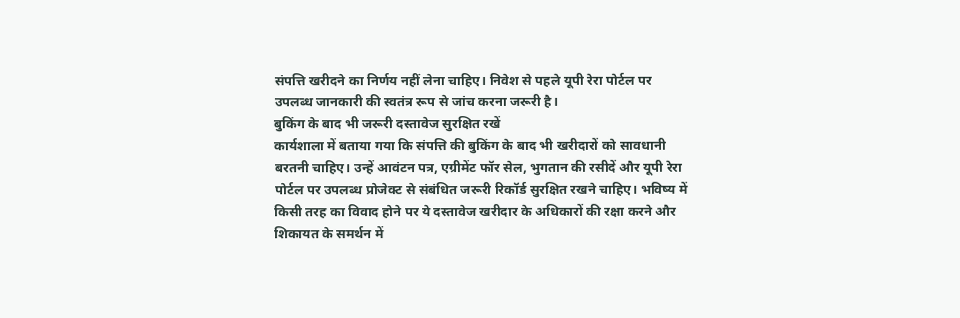संपत्ति खरीदने का निर्णय नहीं लेना चाहिए। निवेश से पहले यूपी रेरा पोर्टल पर उपलब्ध जानकारी की स्वतंत्र रूप से जांच करना जरूरी है।
बुकिंग के बाद भी जरूरी दस्तावेज सुरक्षित रखें
कार्यशाला में बताया गया कि संपत्ति की बुकिंग के बाद भी खरीदारों को सावधानी बरतनी चाहिए। उन्हें आवंटन पत्र, एग्रीमेंट फॉर सेल, भुगतान की रसीदें और यूपी रेरा पोर्टल पर उपलब्ध प्रोजेक्ट से संबंधित जरूरी रिकॉर्ड सुरक्षित रखने चाहिए। भविष्य में किसी तरह का विवाद होने पर ये दस्तावेज खरीदार के अधिकारों की रक्षा करने और शिकायत के समर्थन में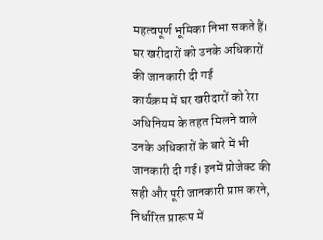महत्वपूर्ण भूमिका निभा सकते हैं।
घर खरीदारों को उनके अधिकारों की जानकारी दी गई
कार्यक्रम में घर खरीदारों को रेरा अधिनियम के तहत मिलने वाले उनके अधिकारों के बारे में भी जानकारी दी गई। इनमें प्रोजेक्ट की सही और पूरी जानकारी प्राप्त करने, निर्धारित प्रारूप में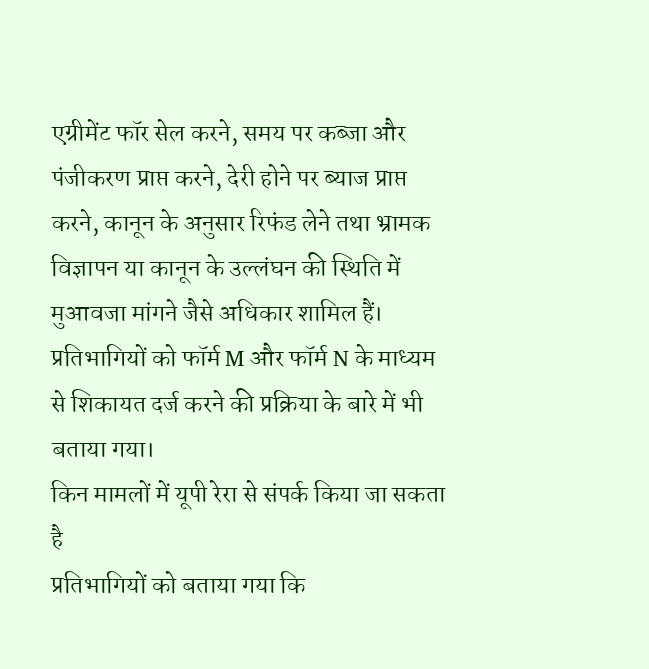एग्रीमेंट फॉर सेल करने, समय पर कब्जा और पंजीकरण प्राप्त करने, देरी होने पर ब्याज प्राप्त करने, कानून के अनुसार रिफंड लेने तथा भ्रामक विज्ञापन या कानून के उल्लंघन की स्थिति में मुआवजा मांगने जैसे अधिकार शामिल हैं। प्रतिभागियों को फॉर्म M और फॉर्म N के माध्यम से शिकायत दर्ज करने की प्रक्रिया के बारे में भी बताया गया।
किन मामलों में यूपी रेरा से संपर्क किया जा सकता है
प्रतिभागियों को बताया गया कि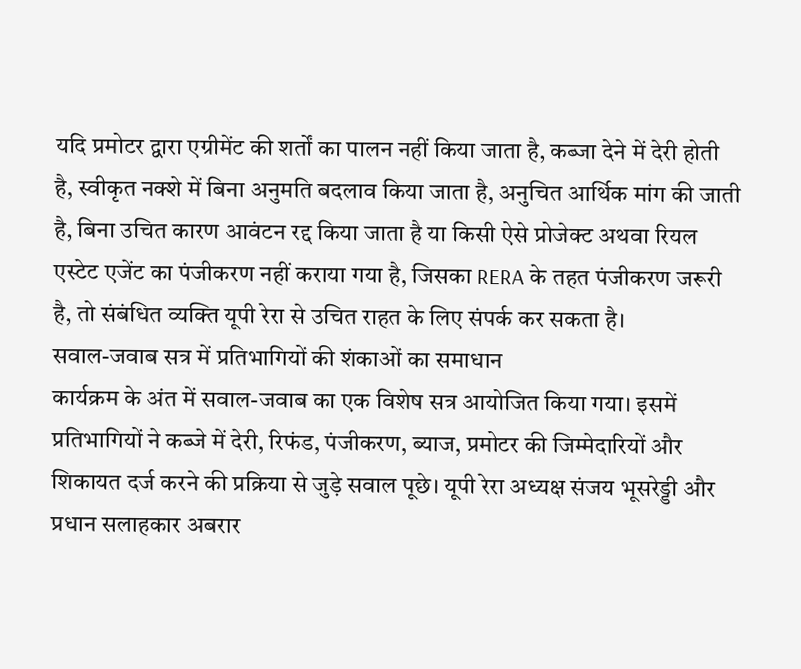यदि प्रमोटर द्वारा एग्रीमेंट की शर्तों का पालन नहीं किया जाता है, कब्जा देने में देरी होती है, स्वीकृत नक्शे में बिना अनुमति बदलाव किया जाता है, अनुचित आर्थिक मांग की जाती है, बिना उचित कारण आवंटन रद्द किया जाता है या किसी ऐसे प्रोजेक्ट अथवा रियल एस्टेट एजेंट का पंजीकरण नहीं कराया गया है, जिसका RERA के तहत पंजीकरण जरूरी है, तो संबंधित व्यक्ति यूपी रेरा से उचित राहत के लिए संपर्क कर सकता है।
सवाल-जवाब सत्र में प्रतिभागियों की शंकाओं का समाधान
कार्यक्रम के अंत में सवाल-जवाब का एक विशेष सत्र आयोजित किया गया। इसमें प्रतिभागियों ने कब्जे में देरी, रिफंड, पंजीकरण, ब्याज, प्रमोटर की जिम्मेदारियों और शिकायत दर्ज करने की प्रक्रिया से जुड़े सवाल पूछे। यूपी रेरा अध्यक्ष संजय भूसरेड्डी और प्रधान सलाहकार अबरार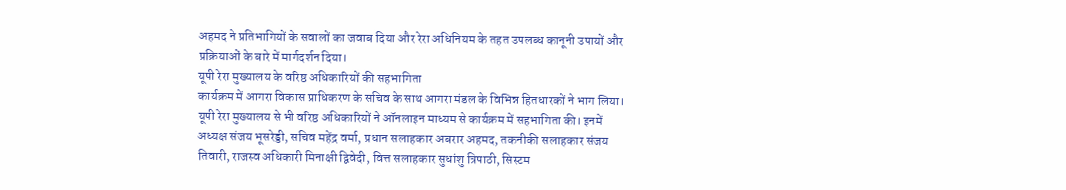अहमद ने प्रतिभागियों के सवालों का जवाब दिया और रेरा अधिनियम के तहत उपलब्ध कानूनी उपायों और प्रक्रियाओं के बारे में मार्गदर्शन दिया।
यूपी रेरा मुख्यालय के वरिष्ठ अधिकारियों की सहभागिता
कार्यक्रम में आगरा विकास प्राधिकरण के सचिव के साथ आगरा मंडल के विभिन्न हितधारकों ने भाग लिया। यूपी रेरा मुख्यालय से भी वरिष्ठ अधिकारियों ने ऑनलाइन माध्यम से कार्यक्रम में सहभागिता की। इनमें अध्यक्ष संजय भूसरेड्डी, सचिव महेंद्र वर्मा, प्रधान सलाहकार अबरार अहमद, तकनीकी सलाहकार संजय तिवारी, राजस्व अधिकारी मिनाक्षी द्विवेदी, वित्त सलाहकार सुधांशु त्रिपाठी, सिस्टम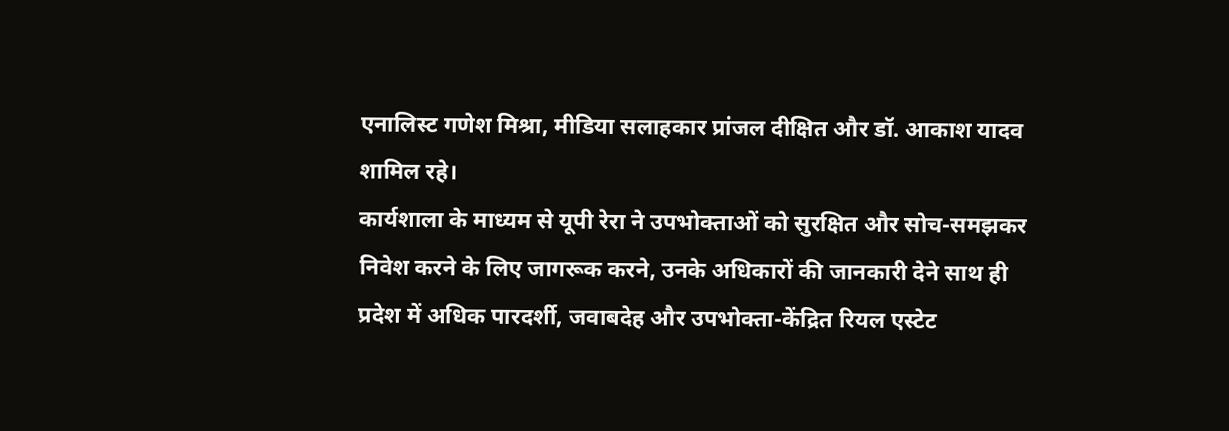एनालिस्ट गणेश मिश्रा, मीडिया सलाहकार प्रांजल दीक्षित और डॉ. आकाश यादव शामिल रहे।
कार्यशाला के माध्यम से यूपी रेरा ने उपभोक्ताओं को सुरक्षित और सोच-समझकर निवेश करने के लिए जागरूक करने, उनके अधिकारों की जानकारी देने साथ ही प्रदेश में अधिक पारदर्शी, जवाबदेह और उपभोक्ता-केंद्रित रियल एस्टेट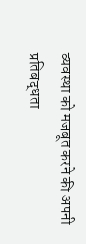व्यवस्था को मजबूत करने की अपनी प्रतिबद्धता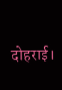दोहराई।